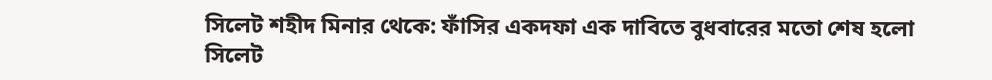সিলেট শহীদ মিনার থেকে: ফাঁসির একদফা এক দাবিতে বুধবারের মতো শেষ হলো সিলেট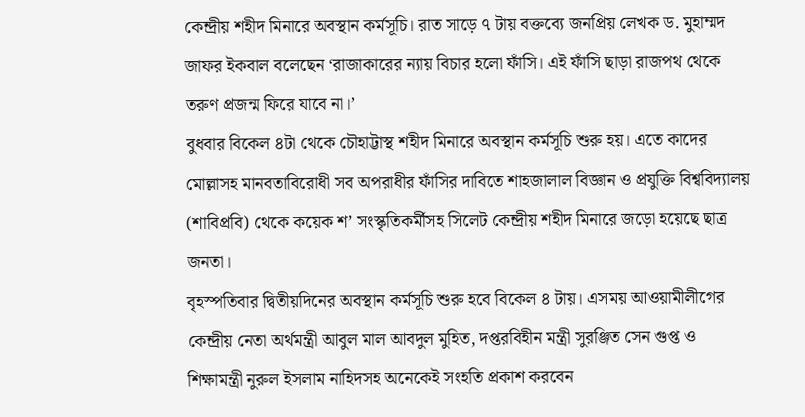কেন্দ্রীয় শহীদ মিনারে অবস্থান কর্মসূচি। রাত সাড়ে ৭ টায় বক্তব্যে জনপ্রিয় লেখক ড. মুহাম্মদ জাফর ইকবাল বলেছেন ‘রাজাকারের ন্যায় বিচার হলো ফাঁসি। এই ফাঁসি ছাড়া রাজপথ থেকে তরুণ প্রজন্ম ফিরে যাবে না।’
বুধবার বিকেল ৪টা থেকে চৌহাট্টাস্থ শহীদ মিনারে অবস্থান কর্মসূচি শুরু হয়। এতে কাদের মোল্লাসহ মানবতাবিরোধী সব অপরাধীর ফাঁসির দাবিতে শাহজালাল বিজ্ঞান ও প্রযুক্তি বিশ্ববিদ্যালয় (শাবিপ্রবি) থেকে কয়েক শ’ সংস্কৃতিকর্মীসহ সিলেট কেন্দ্রীয় শহীদ মিনারে জড়ো হয়েছে ছাত্র জনতা।
বৃহস্পতিবার দ্বিতীয়দিনের অবস্থান কর্মসূচি শুরু হবে বিকেল ৪ টায়। এসময় আওয়ামীলীগের কেন্দ্রীয় নেতা অর্থমন্ত্রী আবুল মাল আবদুল মুহিত, দপ্তরবিহীন মন্ত্রী সুরঞ্জিত সেন গুপ্ত ও শিক্ষামন্ত্রী নুরুল ইসলাম নাহিদসহ অনেকেই সংহতি প্রকাশ করবেন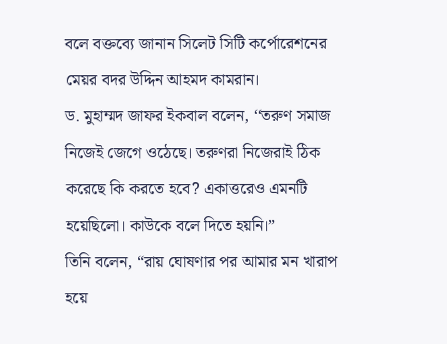বলে বক্তব্যে জানান সিলেট সিটি কর্পোরেশনের মেয়র বদর উদ্দিন আহমদ কামরান।
ড. মুহাম্মদ জাফর ইকবাল বলেন, ‘‘তরুণ সমাজ নিজেই জেগে ওঠেছে। তরুণরা নিজেরাই ঠিক করেছে কি করতে হবে? একাত্তরেও এমনটি হয়েছিলো। কাউকে বলে দিতে হয়নি।”
তিনি বলেন, “রায় ঘোষণার পর আমার মন খারাপ হয়ে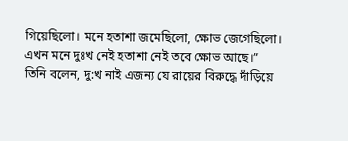গিয়েছিলো। মনে হতাশা জমেছিলো, ক্ষোভ জেগেছিলো। এখন মনে দুঃখ নেই হতাশা নেই তবে ক্ষোভ আছে।”
তিনি বলেন, দু:খ নাই এজন্য যে রায়ের বিরুদ্ধে দাঁড়িয়ে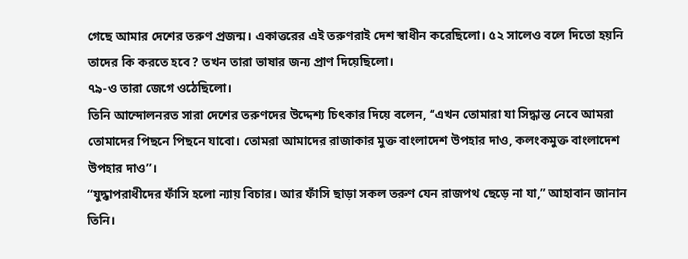গেছে আমার দেশের তরুণ প্রজন্ম। একাত্তরের এই তরুণরাই দেশ স্বাধীন করেছিলো। ৫২ সালেও বলে দিতো হয়নি তাদের কি করতে হবে? তখন তারা ভাষার জন্য প্রাণ দিয়েছিলো।
৭৯-ও তারা জেগে ওঠেছিলো।
তিনি আন্দোলনরত সারা দেশের তরুণদের উদ্দেশ্য চিৎকার দিয়ে বলেন, ‘‘এখন তোমারা যা সিদ্ধান্ত নেবে আমরা তোমাদের পিছনে পিছনে যাবো। তোমরা আমাদের রাজাকার মুক্ত বাংলাদেশ উপহার দাও, কলংকমুক্ত বাংলাদেশ উপহার দাও’’।
‘‘যুদ্ধাপরাধীদের ফাঁসি হলো ন্যায় বিচার। আর ফাঁসি ছাড়া সকল তরুণ যেন রাজপথ ছেড়ে না যা,” আহাবান জানান তিনি।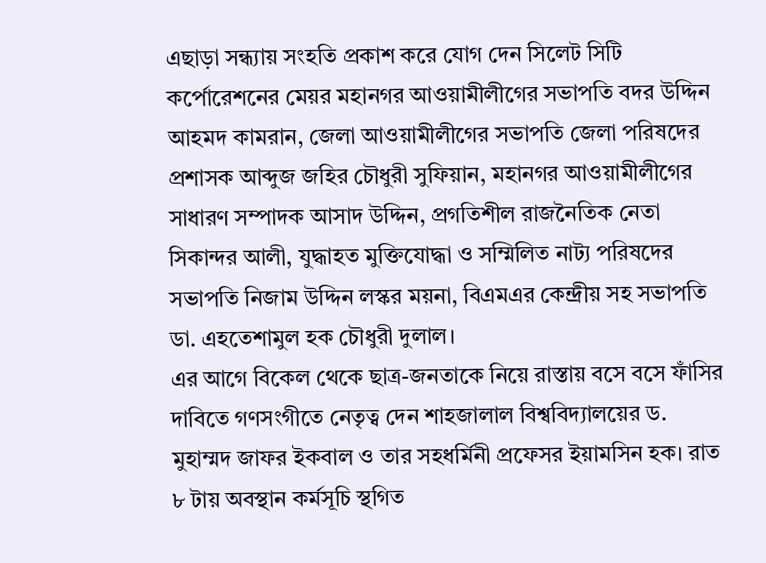এছাড়া সন্ধ্যায় সংহতি প্রকাশ করে যোগ দেন সিলেট সিটি কর্পোরেশনের মেয়র মহানগর আওয়ামীলীগের সভাপতি বদর উদ্দিন আহমদ কামরান, জেলা আওয়ামীলীগের সভাপতি জেলা পরিষদের প্রশাসক আব্দুজ জহির চৌধুরী সুফিয়ান, মহানগর আওয়ামীলীগের সাধারণ সম্পাদক আসাদ উদ্দিন, প্রগতিশীল রাজনৈতিক নেতা সিকান্দর আলী, যুদ্ধাহত মুক্তিযোদ্ধা ও সম্মিলিত নাট্য পরিষদের সভাপতি নিজাম উদ্দিন লস্কর ময়না, বিএমএর কেন্দ্রীয় সহ সভাপতি ডা. এহতেশামুল হক চৌধুরী দুলাল।
এর আগে বিকেল থেকে ছাত্র-জনতাকে নিয়ে রাস্তায় বসে বসে ফাঁসির দাবিতে গণসংগীতে নেতৃত্ব দেন শাহজালাল বিশ্ববিদ্যালয়ের ড. মুহাম্মদ জাফর ইকবাল ও তার সহধর্মিনী প্রফেসর ইয়ামসিন হক। রাত ৮ টায় অবস্থান কর্মসূচি স্থগিত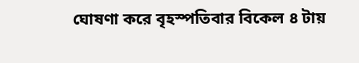ঘোষণা করে বৃহস্পতিবার বিকেল ৪ টায়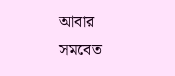আবার সমবেত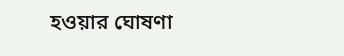হওয়ার ঘোষণা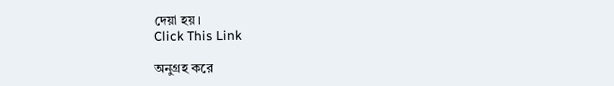দেয়া হয়।
Click This Link

অনুগ্রহ করে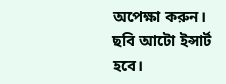অপেক্ষা করুন। ছবি আটো ইন্সার্ট হবে।